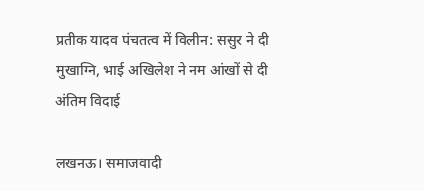प्रतीक यादव पंचतत्व में विलीन: ससुर ने दी मुखाग्नि, भाई अखिलेश ने नम आंखों से दी अंतिम विदाई

लखनऊ। समाजवादी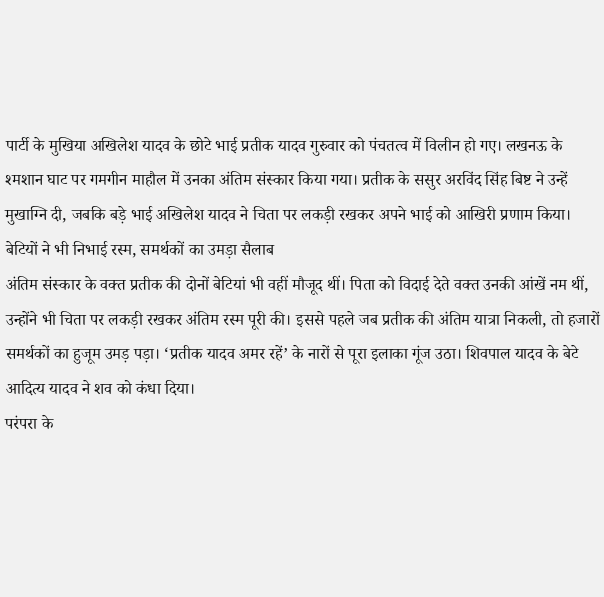पार्टी के मुखिया अखिलेश यादव के छोटे भाई प्रतीक यादव गुरुवार को पंचतत्व में विलीन हो गए। लखनऊ के श्मशान घाट पर गमगीन माहौल में उनका अंतिम संस्कार किया गया। प्रतीक के ससुर अरविंद सिंह बिष्ट ने उन्हें मुखाग्नि दी, जबकि बड़े भाई अखिलेश यादव ने चिता पर लकड़ी रखकर अपने भाई को आखिरी प्रणाम किया।
बेटियों ने भी निभाई रस्म, समर्थकों का उमड़ा सैलाब
अंतिम संस्कार के वक्त प्रतीक की दोनों बेटियां भी वहीं मौजूद थीं। पिता को विदाई देते वक्त उनकी आंखें नम थीं, उन्होंने भी चिता पर लकड़ी रखकर अंतिम रस्म पूरी की। इससे पहले जब प्रतीक की अंतिम यात्रा निकली, तो हजारों समर्थकों का हुजूम उमड़ पड़ा। ‘प्रतीक यादव अमर रहें’ के नारों से पूरा इलाका गूंज उठा। शिवपाल यादव के बेटे आदित्य यादव ने शव को कंधा दिया।
परंपरा के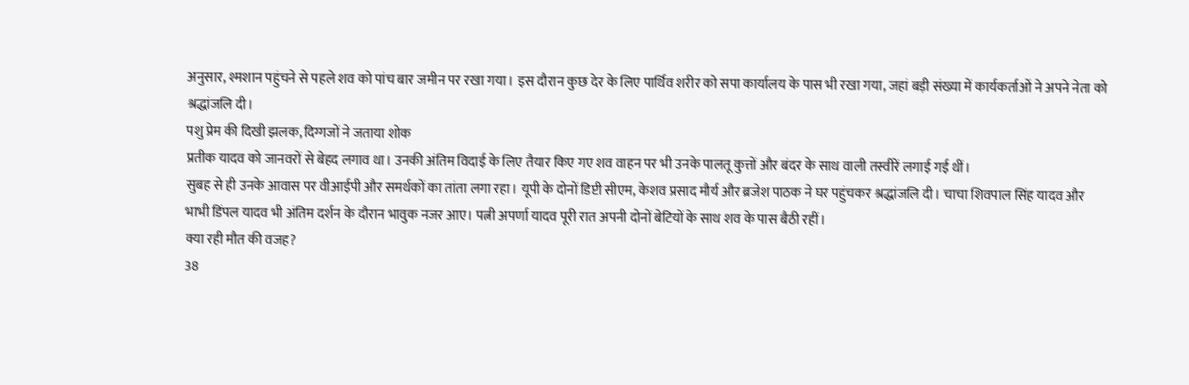अनुसार, श्मशान पहुंचने से पहले शव को पांच बार जमीन पर रखा गया। इस दौरान कुछ देर के लिए पार्थिव शरीर को सपा कार्यालय के पास भी रखा गया, जहां बड़ी संख्या में कार्यकर्ताओं ने अपने नेता को श्रद्धांजलि दी।
पशु प्रेम की दिखी झलक, दिग्गजों ने जताया शोक
प्रतीक यादव को जानवरों से बेहद लगाव था। उनकी अंतिम विदाई के लिए तैयार किए गए शव वाहन पर भी उनके पालतू कुत्तों और बंदर के साथ वाली तस्वीरें लगाई गई थीं।
सुबह से ही उनके आवास पर वीआईपी और समर्थकों का तांता लगा रहा। यूपी के दोनों डिप्टी सीएम, केशव प्रसाद मौर्य और ब्रजेश पाठक ने घर पहुंचकर श्रद्धांजलि दी। चाचा शिवपाल सिंह यादव और भाभी डिंपल यादव भी अंतिम दर्शन के दौरान भावुक नजर आए। पत्नी अपर्णा यादव पूरी रात अपनी दोनों बेटियों के साथ शव के पास बैठी रहीं।
क्या रही मौत की वजह?
38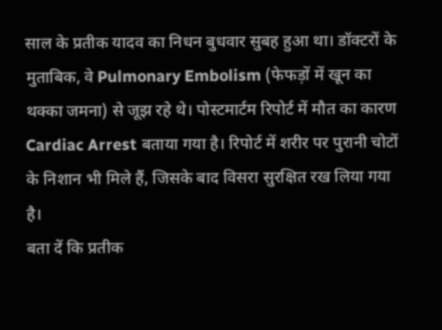साल के प्रतीक यादव का निधन बुधवार सुबह हुआ था। डॉक्टरों के मुताबिक, वे Pulmonary Embolism (फेफड़ों में खून का थक्का जमना) से जूझ रहे थे। पोस्टमार्टम रिपोर्ट में मौत का कारण Cardiac Arrest बताया गया है। रिपोर्ट में शरीर पर पुरानी चोटों के निशान भी मिले हैं, जिसके बाद विसरा सुरक्षित रख लिया गया है।
बता दें कि प्रतीक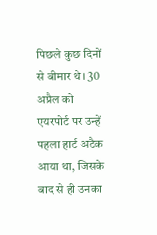पिछले कुछ दिनों से बीमार थे। 30 अप्रैल को एयरपोर्ट पर उन्हें पहला हार्ट अटैक आया था, जिसके बाद से ही उनका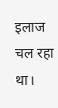इलाज चल रहा था।